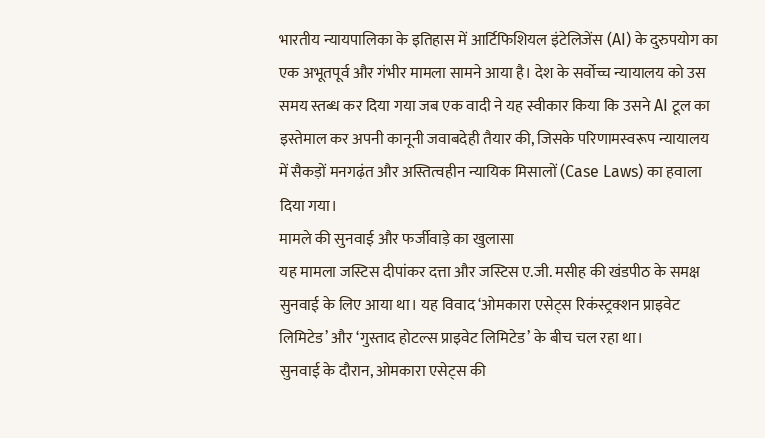भारतीय न्यायपालिका के इतिहास में आर्टिफिशियल इंटेलिजेंस (AI) के दुरुपयोग का एक अभूतपूर्व और गंभीर मामला सामने आया है। देश के सर्वोच्च न्यायालय को उस समय स्तब्ध कर दिया गया जब एक वादी ने यह स्वीकार किया कि उसने AI टूल का इस्तेमाल कर अपनी कानूनी जवाबदेही तैयार की, जिसके परिणामस्वरूप न्यायालय में सैकड़ों मनगढ़ंत और अस्तित्वहीन न्यायिक मिसालों (Case Laws) का हवाला दिया गया।
मामले की सुनवाई और फर्जीवाड़े का खुलासा
यह मामला जस्टिस दीपांकर दत्ता और जस्टिस ए.जी. मसीह की खंडपीठ के समक्ष सुनवाई के लिए आया था। यह विवाद ‘ओमकारा एसेट्स रिकंस्ट्रक्शन प्राइवेट लिमिटेड’ और ‘गुस्ताद होटल्स प्राइवेट लिमिटेड’ के बीच चल रहा था।
सुनवाई के दौरान, ओमकारा एसेट्स की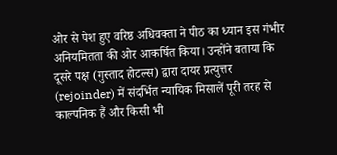ओर से पेश हुए वरिष्ठ अधिवक्ता ने पीठ का ध्यान इस गंभीर अनियमितता की ओर आकर्षित किया। उन्होंने बताया कि दूसरे पक्ष (गुस्ताद होटल्स) द्वारा दायर प्रत्युत्तर (rejoinder) में संदर्भित न्यायिक मिसालें पूरी तरह से काल्पनिक हैं और किसी भी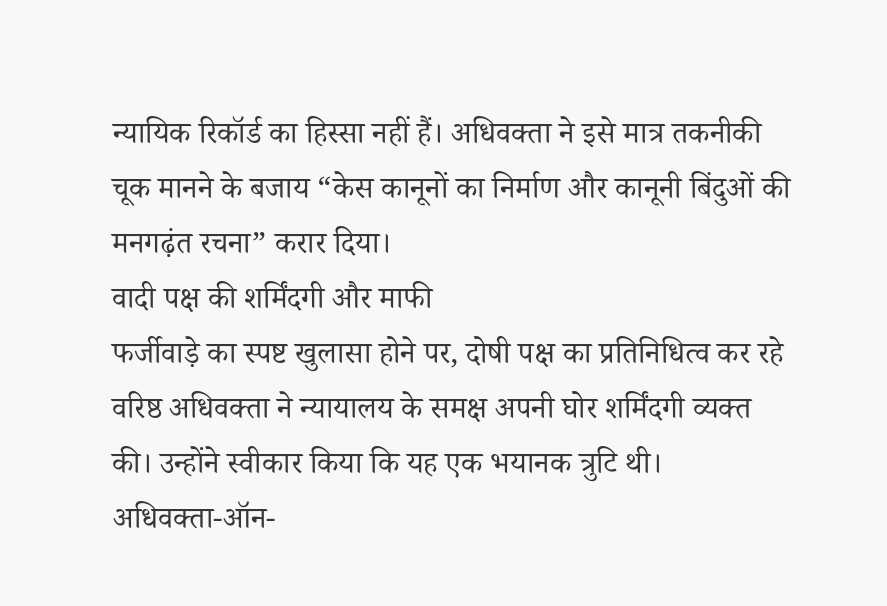न्यायिक रिकॉर्ड का हिस्सा नहीं हैं। अधिवक्ता ने इसे मात्र तकनीकी चूक मानने के बजाय “केस कानूनों का निर्माण और कानूनी बिंदुओं की मनगढ़ंत रचना” करार दिया।
वादी पक्ष की शर्मिंदगी और माफी
फर्जीवाड़े का स्पष्ट खुलासा होने पर, दोषी पक्ष का प्रतिनिधित्व कर रहे वरिष्ठ अधिवक्ता ने न्यायालय के समक्ष अपनी घोर शर्मिंदगी व्यक्त की। उन्होंने स्वीकार किया कि यह एक भयानक त्रुटि थी।
अधिवक्ता-ऑन-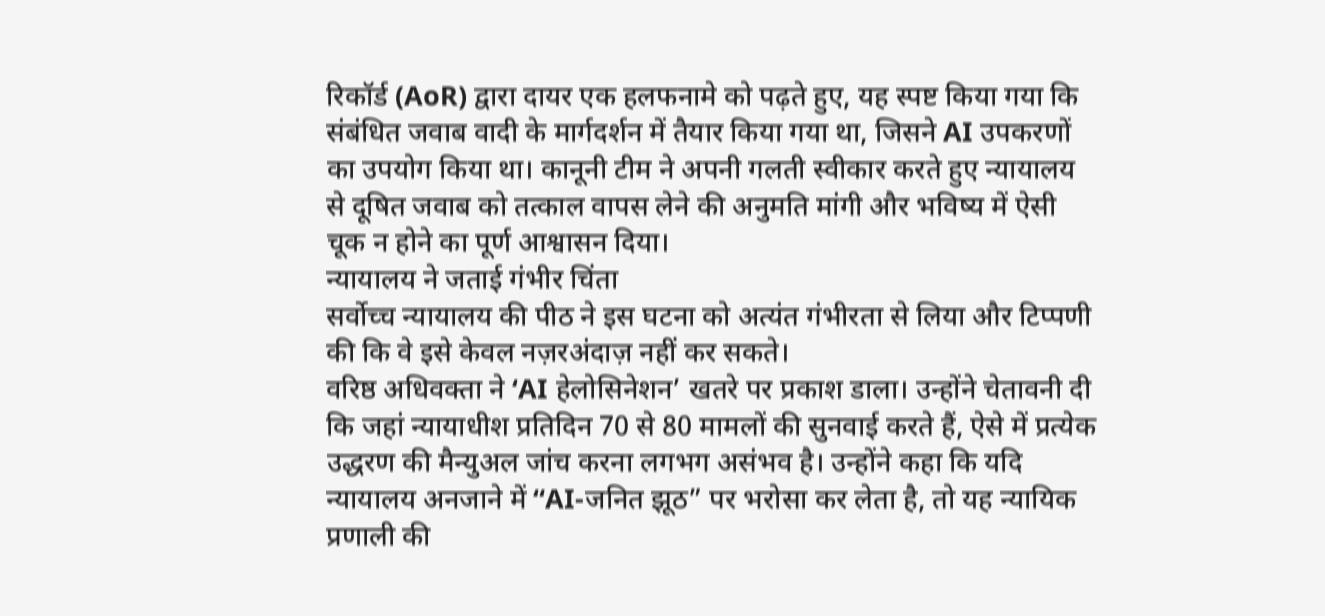रिकॉर्ड (AoR) द्वारा दायर एक हलफनामे को पढ़ते हुए, यह स्पष्ट किया गया कि संबंधित जवाब वादी के मार्गदर्शन में तैयार किया गया था, जिसने AI उपकरणों का उपयोग किया था। कानूनी टीम ने अपनी गलती स्वीकार करते हुए न्यायालय से दूषित जवाब को तत्काल वापस लेने की अनुमति मांगी और भविष्य में ऐसी चूक न होने का पूर्ण आश्वासन दिया।
न्यायालय ने जताई गंभीर चिंता
सर्वोच्च न्यायालय की पीठ ने इस घटना को अत्यंत गंभीरता से लिया और टिप्पणी की कि वे इसे केवल नज़रअंदाज़ नहीं कर सकते।
वरिष्ठ अधिवक्ता ने ‘AI हेलोसिनेशन’ खतरे पर प्रकाश डाला। उन्होंने चेतावनी दी कि जहां न्यायाधीश प्रतिदिन 70 से 80 मामलों की सुनवाई करते हैं, ऐसे में प्रत्येक उद्धरण की मैन्युअल जांच करना लगभग असंभव है। उन्होंने कहा कि यदि न्यायालय अनजाने में “AI-जनित झूठ” पर भरोसा कर लेता है, तो यह न्यायिक प्रणाली की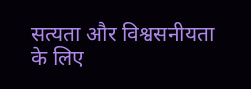सत्यता और विश्वसनीयता के लिए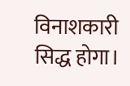विनाशकारी सिद्ध होगा।